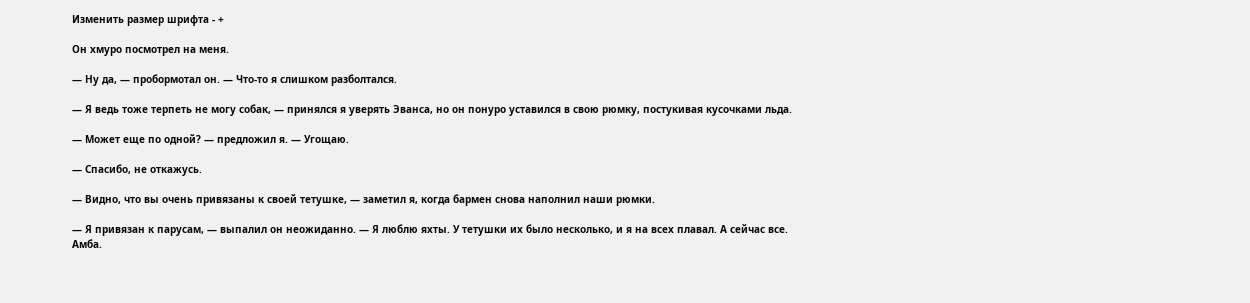Изменить размер шрифта - +

Он хмуро посмотрел на меня.

— Ну да, — пробормотал он. — Что-то я слишком разболтался.

— Я ведь тоже терпеть не могу собак, — принялся я уверять Эванса, но он понуро уставился в свою рюмку, постукивая кусочками льда.

— Может еще по одной? — предложил я. — Угощаю.

— Спасибо, не откажусь.

— Видно, что вы очень привязаны к своей тетушке, — заметил я, когда бармен снова наполнил наши рюмки.

— Я привязан к парусам, — выпалил он неожиданно. — Я люблю яхты. У тетушки их было несколько, и я на всех плавал. А сейчас все. Амба.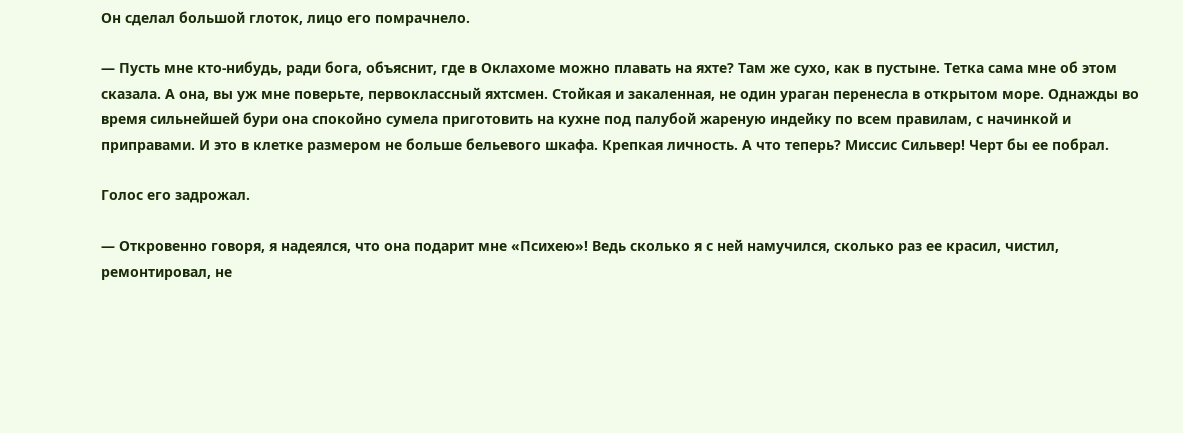Он сделал большой глоток, лицо его помрачнело.

— Пусть мне кто-нибудь, ради бога, объяснит, где в Оклахоме можно плавать на яхте? Там же сухо, как в пустыне. Тетка сама мне об этом сказала. А она, вы уж мне поверьте, первоклассный яхтсмен. Стойкая и закаленная, не один ураган перенесла в открытом море. Однажды во время сильнейшей бури она спокойно сумела приготовить на кухне под палубой жареную индейку по всем правилам, с начинкой и приправами. И это в клетке размером не больше бельевого шкафа. Крепкая личность. А что теперь? Миссис Сильвер! Черт бы ее побрал.

Голос его задрожал.

— Откровенно говоря, я надеялся, что она подарит мне «Психею»! Ведь сколько я с ней намучился, сколько раз ее красил, чистил, ремонтировал, не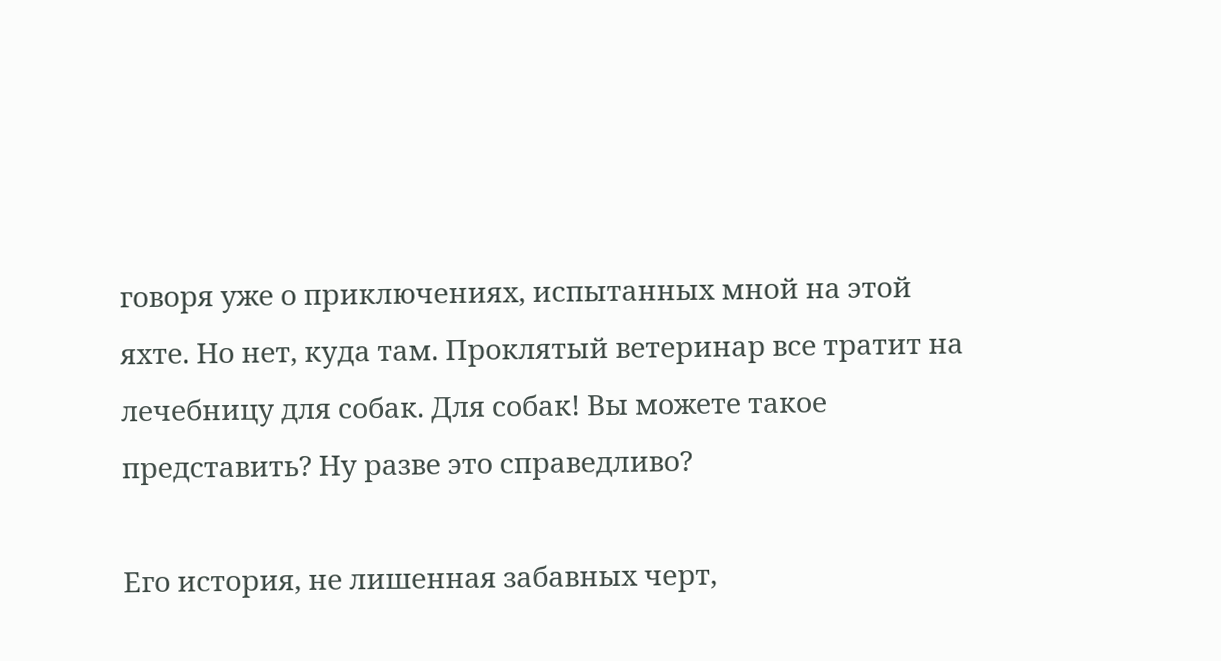говоря уже о приключениях, испытанных мной на этой яхте. Но нет, куда там. Проклятый ветеринар все тратит на лечебницу для собак. Для собак! Вы можете такое представить? Ну разве это справедливо?

Его история, не лишенная забавных черт,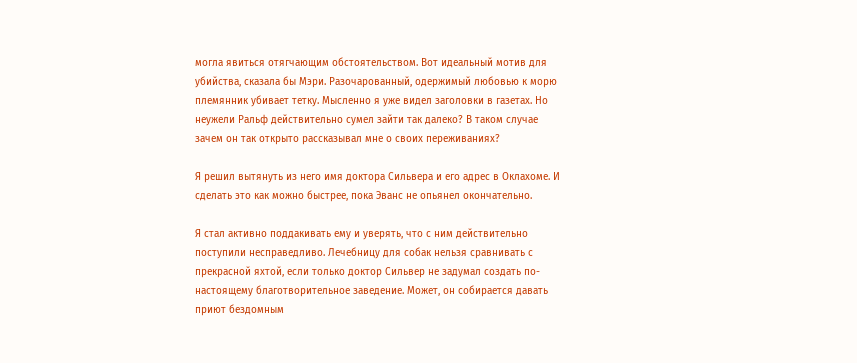могла явиться отягчающим обстоятельством. Вот идеальный мотив для убийства, сказала бы Мэри. Разочарованный, одержимый любовью к морю племянник убивает тетку. Мысленно я уже видел заголовки в газетах. Но неужели Ральф действительно сумел зайти так далеко? В таком случае зачем он так открыто рассказывал мне о своих переживаниях?

Я решил вытянуть из него имя доктора Сильвера и его адрес в Оклахоме. И сделать это как можно быстрее, пока Эванс не опьянел окончательно.

Я стал активно поддакивать ему и уверять, что с ним действительно поступили несправедливо. Лечебницу для собак нельзя сравнивать с прекрасной яхтой, если только доктор Сильвер не задумал создать по-настоящему благотворительное заведение. Может, он собирается давать приют бездомным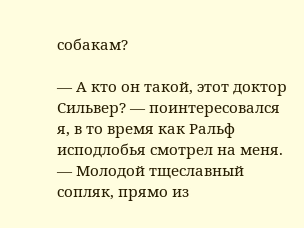собакам?

— А кто он такой, этот доктор Сильвер? — поинтересовался я, в то время как Ральф исподлобья смотрел на меня. — Молодой тщеславный сопляк, прямо из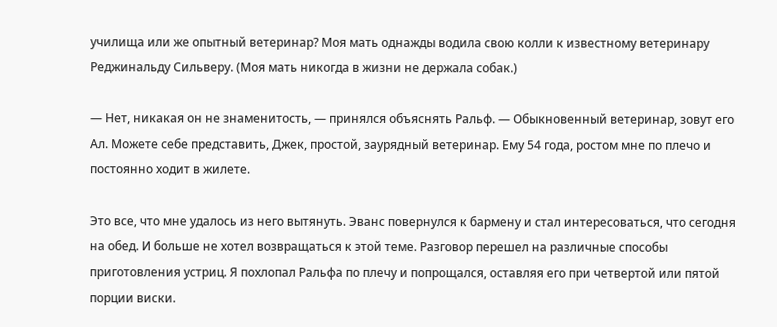училища или же опытный ветеринар? Моя мать однажды водила свою колли к известному ветеринару Реджинальду Сильверу. (Моя мать никогда в жизни не держала собак.)

— Нет, никакая он не знаменитость, — принялся объяснять Ральф. — Обыкновенный ветеринар, зовут его Ал. Можете себе представить, Джек, простой, заурядный ветеринар. Ему 54 года, ростом мне по плечо и постоянно ходит в жилете.

Это все, что мне удалось из него вытянуть. Эванс повернулся к бармену и стал интересоваться, что сегодня на обед. И больше не хотел возвращаться к этой теме. Разговор перешел на различные способы приготовления устриц. Я похлопал Ральфа по плечу и попрощался, оставляя его при четвертой или пятой порции виски.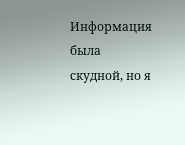Информация была скудной, но я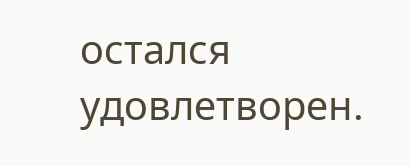остался удовлетворен.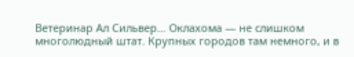Ветеринар Ал Сильвер… Оклахома — не слишком многолюдный штат. Крупных городов там немного, и в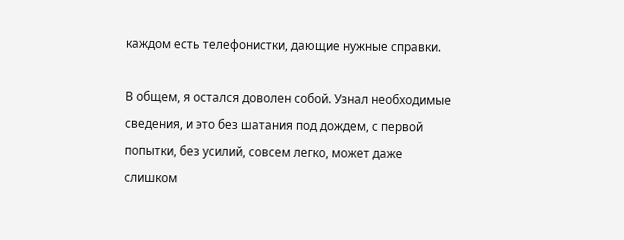каждом есть телефонистки, дающие нужные справки.

В общем, я остался доволен собой. Узнал необходимые сведения, и это без шатания под дождем, с первой попытки, без усилий, совсем легко, может даже слишком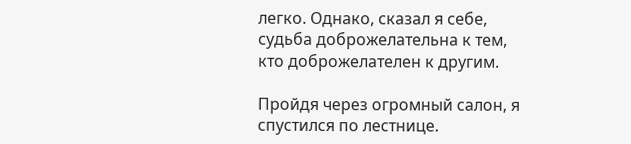легко. Однако, сказал я себе, судьба доброжелательна к тем, кто доброжелателен к другим.

Пройдя через огромный салон, я спустился по лестнице.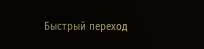Быстрый переход